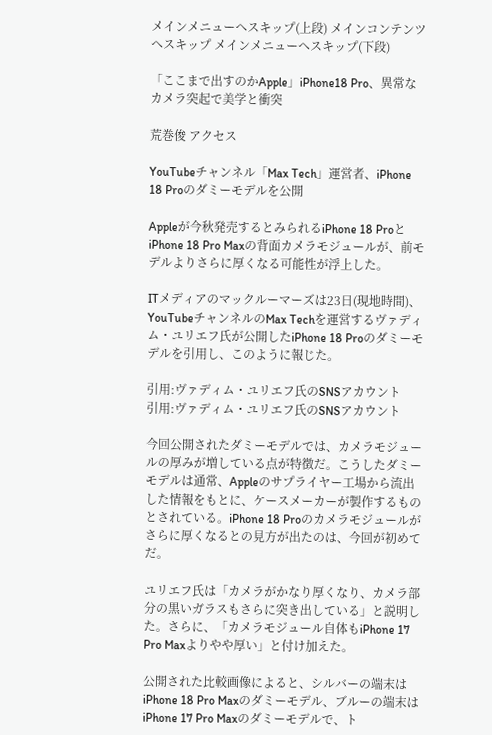メインメニューへスキップ(上段) メインコンテンツへスキップ メインメニューへスキップ(下段)

「ここまで出すのかApple」iPhone18 Pro、異常なカメラ突起で美学と衝突

荒巻俊 アクセス

YouTubeチャンネル「Max Tech」運営者、iPhone 18 Proのダミーモデルを公開

Appleが今秋発売するとみられるiPhone 18 ProとiPhone 18 Pro Maxの背面カメラモジュールが、前モデルよりさらに厚くなる可能性が浮上した。

ITメディアのマックルーマーズは23日(現地時間)、YouTubeチャンネルのMax Techを運営するヴァディム・ユリエフ氏が公開したiPhone 18 Proのダミーモデルを引用し、このように報じた。

引用:ヴァディム・ユリエフ氏のSNSアカウント
引用:ヴァディム・ユリエフ氏のSNSアカウント

今回公開されたダミーモデルでは、カメラモジュールの厚みが増している点が特徴だ。こうしたダミーモデルは通常、Appleのサプライヤー工場から流出した情報をもとに、ケースメーカーが製作するものとされている。iPhone 18 Proのカメラモジュールがさらに厚くなるとの見方が出たのは、今回が初めてだ。

ユリエフ氏は「カメラがかなり厚くなり、カメラ部分の黒いガラスもさらに突き出している」と説明した。さらに、「カメラモジュール自体もiPhone 17 Pro Maxよりやや厚い」と付け加えた。

公開された比較画像によると、シルバーの端末はiPhone 18 Pro Maxのダミーモデル、ブルーの端末はiPhone 17 Pro Maxのダミーモデルで、ト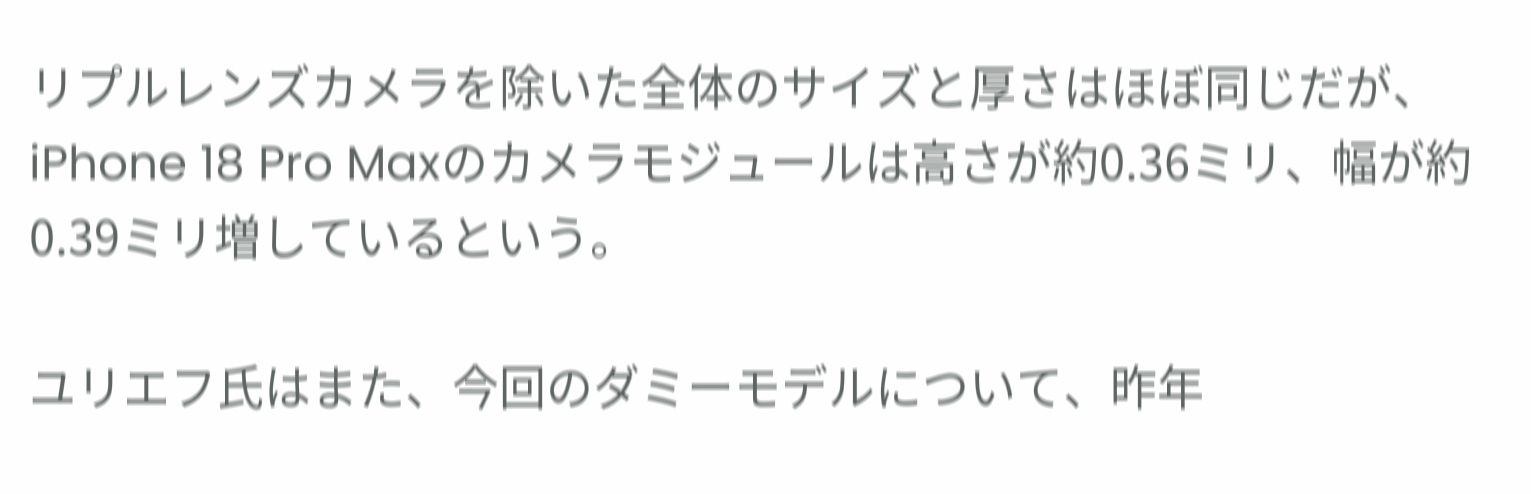リプルレンズカメラを除いた全体のサイズと厚さはほぼ同じだが、iPhone 18 Pro Maxのカメラモジュールは高さが約0.36ミリ、幅が約0.39ミリ増しているという。

ユリエフ氏はまた、今回のダミーモデルについて、昨年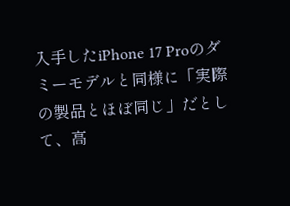入手したiPhone 17 Proのダミーモデルと同様に「実際の製品とほぼ同じ」だとして、高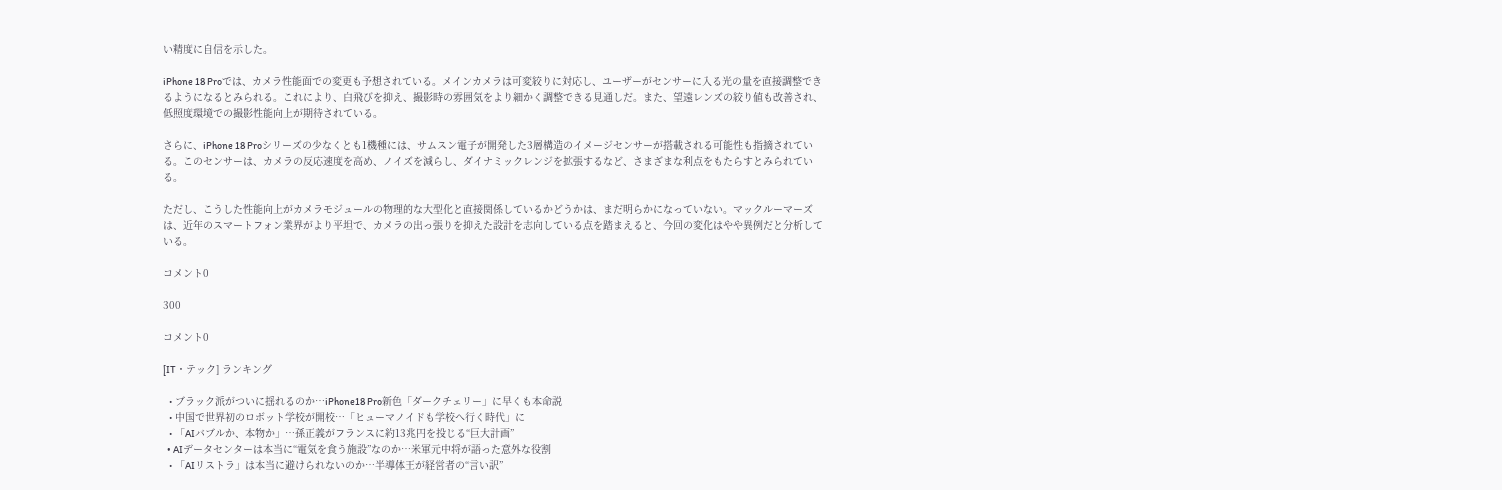い精度に自信を示した。

iPhone 18 Proでは、カメラ性能面での変更も予想されている。メインカメラは可変絞りに対応し、ユーザーがセンサーに入る光の量を直接調整できるようになるとみられる。これにより、白飛びを抑え、撮影時の雰囲気をより細かく調整できる見通しだ。また、望遠レンズの絞り値も改善され、低照度環境での撮影性能向上が期待されている。

さらに、iPhone 18 Proシリーズの少なくとも1機種には、サムスン電子が開発した3層構造のイメージセンサーが搭載される可能性も指摘されている。このセンサーは、カメラの反応速度を高め、ノイズを減らし、ダイナミックレンジを拡張するなど、さまざまな利点をもたらすとみられている。

ただし、こうした性能向上がカメラモジュールの物理的な大型化と直接関係しているかどうかは、まだ明らかになっていない。マックルーマーズは、近年のスマートフォン業界がより平坦で、カメラの出っ張りを抑えた設計を志向している点を踏まえると、今回の変化はやや異例だと分析している。

コメント0

300

コメント0

[IT・テック] ランキング

  • ブラック派がついに揺れるのか…iPhone18 Pro新色「ダークチェリー」に早くも本命説
  • 中国で世界初のロボット学校が開校…「ヒューマノイドも学校へ行く時代」に
  • 「AIバブルか、本物か」…孫正義がフランスに約13兆円を投じる“巨大計画”
  • AIデータセンターは本当に“電気を食う施設”なのか…米軍元中将が語った意外な役割
  • 「AIリストラ」は本当に避けられないのか…半導体王が経営者の“言い訳”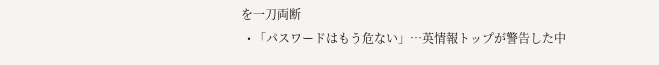を一刀両断
  • 「パスワードはもう危ない」…英情報トップが警告した中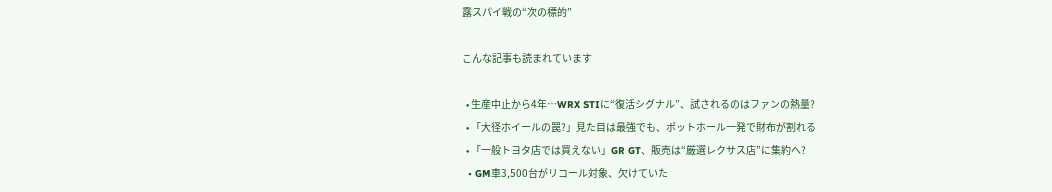露スパイ戦の“次の標的”

こんな記事も読まれています

  • 生産中止から4年…WRX STIに“復活シグナル”、試されるのはファンの熱量?
  • 「大径ホイールの罠?」見た目は最強でも、ポットホール一発で財布が割れる
  • 「一般トヨタ店では買えない」GR GT、販売は“厳選レクサス店”に集約へ?
  • GM車3,500台がリコール対象、欠けていた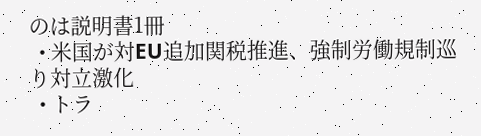のは説明書1冊
  • 米国が対EU追加関税推進、強制労働規制巡り対立激化
  • トラ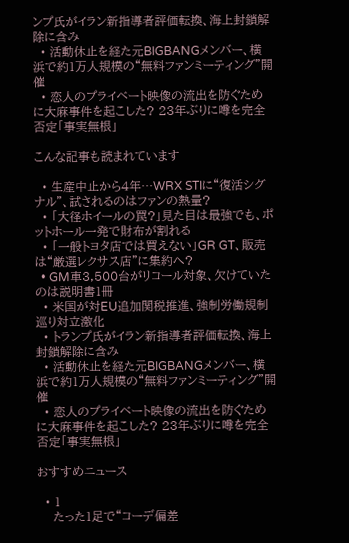ンプ氏がイラン新指導者評価転換、海上封鎖解除に含み
  • 活動休止を経た元BIGBANGメンバー、横浜で約1万人規模の“無料ファンミーティング”開催
  • 恋人のプライベート映像の流出を防ぐために大麻事件を起こした? 23年ぶりに噂を完全否定「事実無根」

こんな記事も読まれています

  • 生産中止から4年…WRX STIに“復活シグナル”、試されるのはファンの熱量?
  • 「大径ホイールの罠?」見た目は最強でも、ポットホール一発で財布が割れる
  • 「一般トヨタ店では買えない」GR GT、販売は“厳選レクサス店”に集約へ?
  • GM車3,500台がリコール対象、欠けていたのは説明書1冊
  • 米国が対EU追加関税推進、強制労働規制巡り対立激化
  • トランプ氏がイラン新指導者評価転換、海上封鎖解除に含み
  • 活動休止を経た元BIGBANGメンバー、横浜で約1万人規模の“無料ファンミーティング”開催
  • 恋人のプライベート映像の流出を防ぐために大麻事件を起こした? 23年ぶりに噂を完全否定「事実無根」

おすすめニュース

  • 1
    たった1足で“コーデ偏差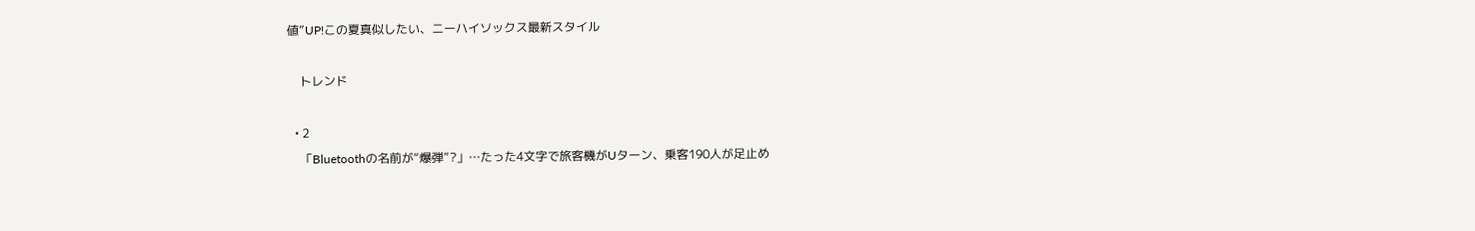値”UP!この夏真似したい、ニーハイソックス最新スタイル

    トレンド

  • 2
    「Bluetoothの名前が“爆弾”?」…たった4文字で旅客機がUターン、乗客190人が足止め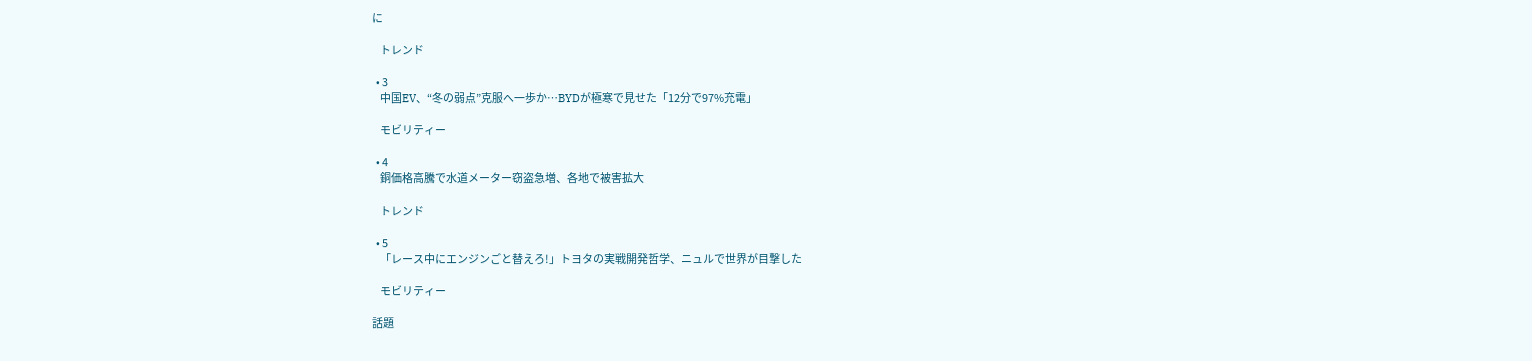に

    トレンド

  • 3
    中国EV、“冬の弱点”克服へ一歩か…BYDが極寒で見せた「12分で97%充電」

    モビリティー

  • 4
    銅価格高騰で水道メーター窃盗急増、各地で被害拡大

    トレンド

  • 5
    「レース中にエンジンごと替えろ!」トヨタの実戦開発哲学、ニュルで世界が目撃した

    モビリティー

話題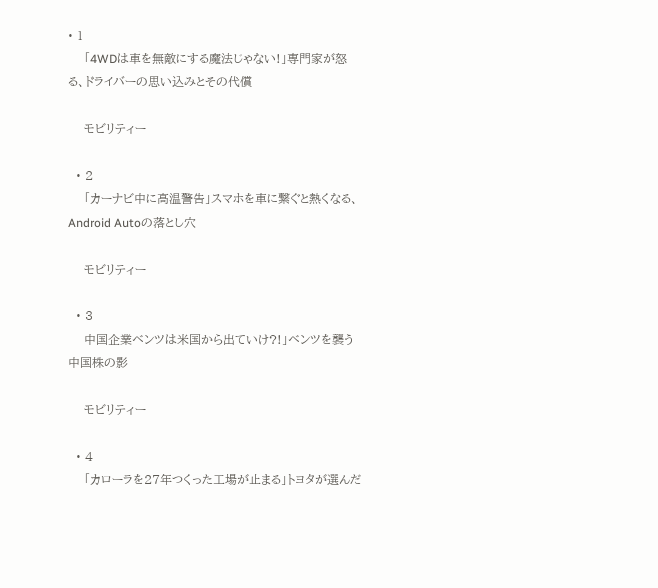• 1
    「4WDは車を無敵にする魔法じゃない!」専門家が怒る、ドライバーの思い込みとその代償

    モビリティー

  • 2
    「カーナビ中に高温警告」スマホを車に繋ぐと熱くなる、Android Autoの落とし穴

    モビリティー

  • 3
    中国企業ベンツは米国から出ていけ?!」ベンツを襲う中国株の影

    モビリティー

  • 4
    「カローラを27年つくった工場が止まる」トヨタが選んだ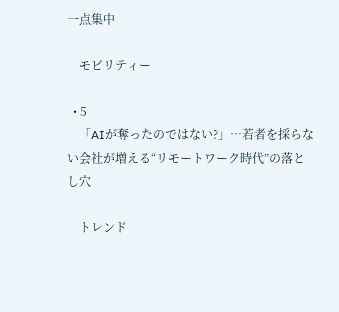一点集中

    モビリティー

  • 5
    「AIが奪ったのではない?」…若者を採らない会社が増える“リモートワーク時代”の落とし穴

    トレンド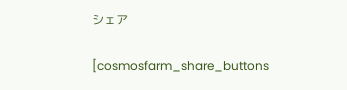シェア

[cosmosfarm_share_buttons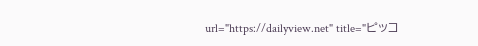url="https://dailyview.net" title="ピッコ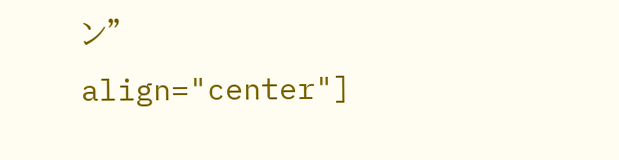ン" align="center"]